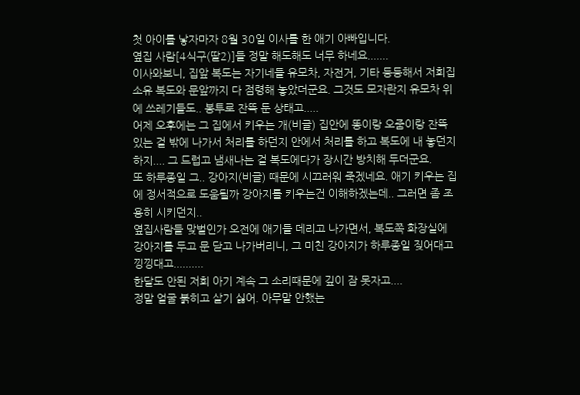첫 아이를 낳자마자 8월 30일 이사를 한 애기 아빠입니다.
옆집 사람[4식구(딸2)]들 정말 해도해도 너무 하네요.......
이사와보니, 집앞 복도는 자기네들 유모차, 자전거, 기타 등등해서 저희집
소유 복도와 문앞까지 다 점령해 놓았더군요. 그것도 모자란지 유모차 위
에 쓰레기들도.. 봉투로 잔뜩 둔 상태고.....
어제 오후에는 그 집에서 키우는 개(비글) 집안에 똥이랑 오줌이랑 잔뜩
있는 걸 밖에 나가서 처리를 하던지 안에서 처리를 하고 복도에 내 놓던지
하지.... 그 드럽고 냄새나는 걸 복도에다가 장시간 방치해 두더군요.
또 하루종일 그.. 강아지(비글) 때문에 시끄러워 죽겠네요. 애기 키우는 집
에 정서적으로 도움될까 강아지를 키우는건 이해하겠는데.. 그러면 좀 조
용히 시키던지..
옆집사람들 맞벌인가 오전에 애기들 데리고 나가면서, 복도쪽 화장실에
강아지를 두고 문 닫고 나가버리니, 그 미친 강아지가 하루종일 짖어대고
낑낑대고..........
한달도 안된 저희 아기 계속 그 소리때문에 깊이 잠 못자고....
정말 얼굴 붉히고 살기 싫어. 아무말 안했는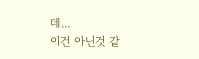데...
이건 아닌것 같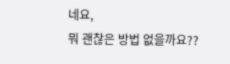네요,
뭐 괜찮은 방법 없을까요??